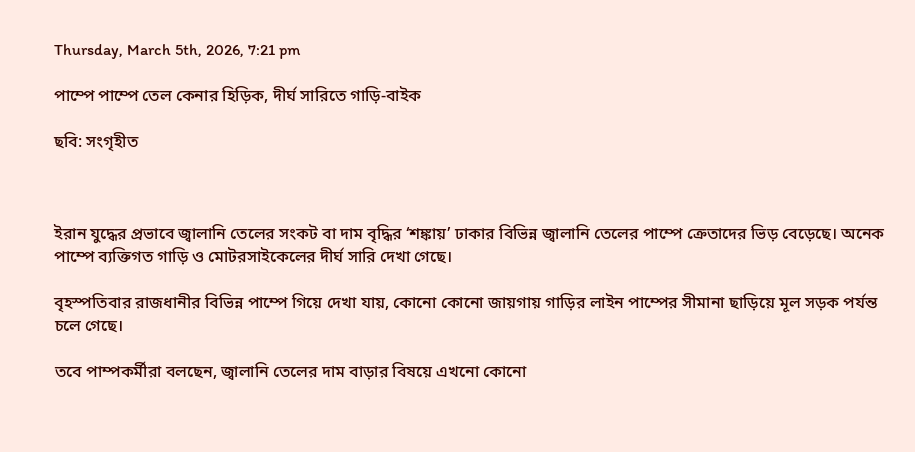Thursday, March 5th, 2026, 7:21 pm

পাম্পে পাম্পে তেল কেনার হিড়িক, দীর্ঘ সারিতে গাড়ি-বাইক

ছবি: সংগৃহীত



ইরান যুদ্ধের প্রভাবে জ্বালানি তেলের সংকট বা দাম বৃদ্ধির ‘শঙ্কায়’ ঢাকার বিভিন্ন জ্বালানি তেলের পাম্পে ক্রেতাদের ভিড় বেড়েছে। অনেক পাম্পে ব্যক্তিগত গাড়ি ও মোটরসাইকেলের দীর্ঘ সারি দেখা গেছে।

বৃহস্পতিবার রাজধানীর বিভিন্ন পাম্পে গিয়ে দেখা যায়, কোনো কোনো জায়গায় গাড়ির লাইন পাম্পের সীমানা ছাড়িয়ে মূল সড়ক পর্যন্ত চলে গেছে।

তবে পাম্পকর্মীরা বলছেন, জ্বালানি তেলের দাম বাড়ার বিষয়ে এখনো কোনো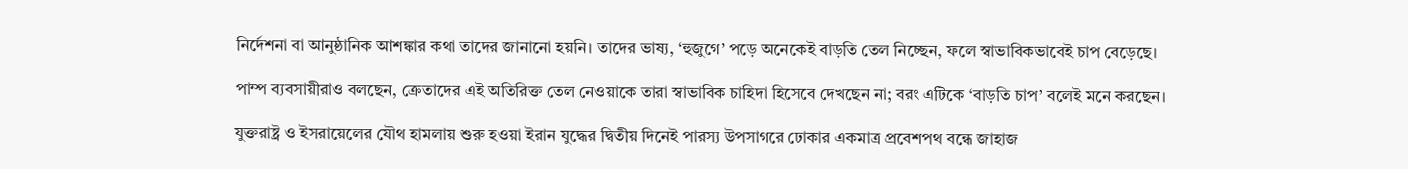নির্দেশনা বা আনুষ্ঠানিক আশঙ্কার কথা তাদের জানানো হয়নি। তাদের ভাষ্য, ‘হুজুগে’ পড়ে অনেকেই বাড়তি তেল নিচ্ছেন, ফলে স্বাভাবিকভাবেই চাপ বেড়েছে।

পাম্প ব্যবসায়ীরাও বলছেন, ক্রেতাদের এই অতিরিক্ত তেল নেওয়াকে তারা স্বাভাবিক চাহিদা হিসেবে দেখছেন না; বরং এটিকে ‘বাড়তি চাপ’ বলেই মনে করছেন।

যুক্তরাষ্ট্র ও ইসরায়েলের যৌথ হামলায় শুরু হওয়া ইরান যুদ্ধের দ্বিতীয় দিনেই পারস্য উপসাগরে ঢোকার একমাত্র প্রবেশপথ বন্ধে জাহাজ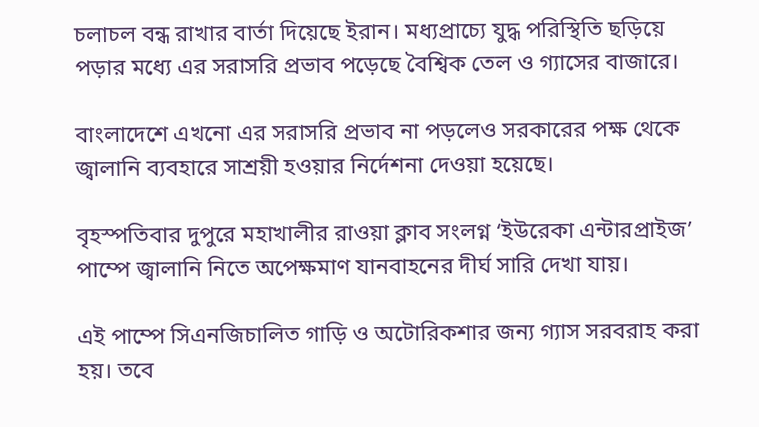চলাচল বন্ধ রাখার বার্তা দিয়েছে ইরান। মধ্যপ্রাচ্যে যুদ্ধ পরিস্থিতি ছড়িয়ে পড়ার মধ্যে এর সরাসরি প্রভাব পড়েছে বৈশ্বিক তেল ও গ্যাসের বাজারে।

বাংলাদেশে এখনো এর সরাসরি প্রভাব না পড়লেও সরকারের পক্ষ থেকে জ্বালানি ব্যবহারে সাশ্রয়ী হওয়ার নির্দেশনা দেওয়া হয়েছে।

বৃহস্পতিবার দুপুরে মহাখালীর রাওয়া ক্লাব সংলগ্ন ‘ইউরেকা এন্টারপ্রাইজ’ পাম্পে জ্বালানি নিতে অপেক্ষমাণ যানবাহনের দীর্ঘ সারি দেখা যায়।

এই পাম্পে সিএনজিচালিত গাড়ি ও অটোরিকশার জন্য গ্যাস সরবরাহ করা হয়। তবে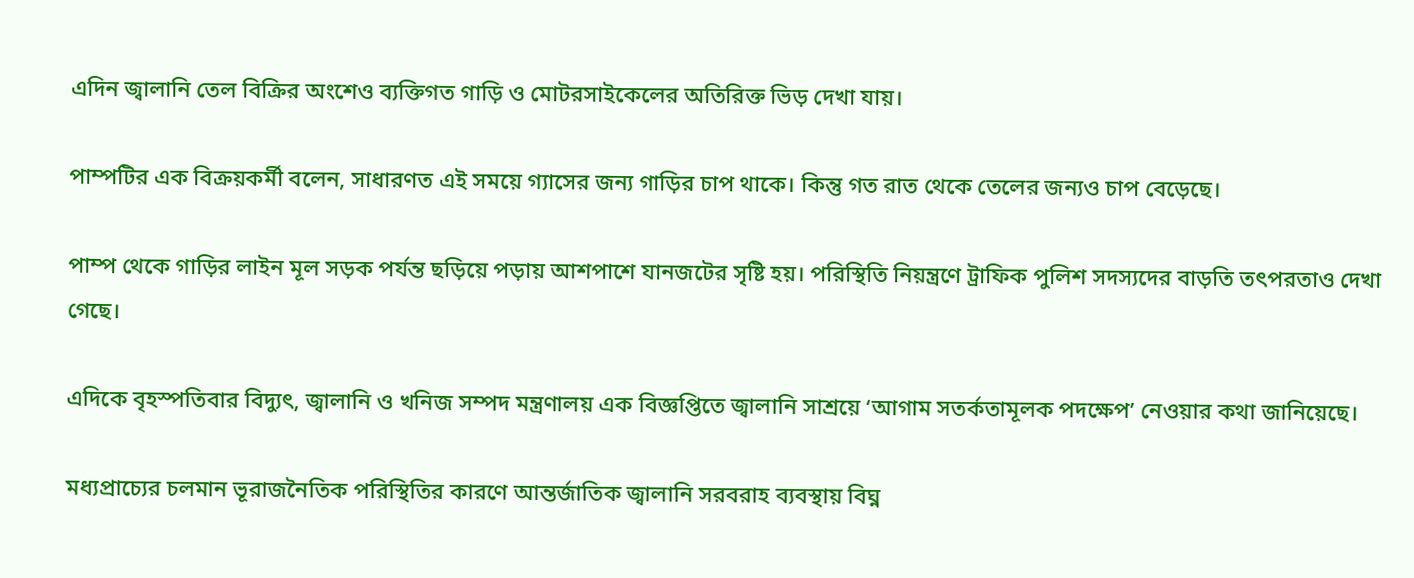এদিন জ্বালানি তেল বিক্রির অংশেও ব্যক্তিগত গাড়ি ও মোটরসাইকেলের অতিরিক্ত ভিড় দেখা যায়।

পাম্পটির এক বিক্রয়কর্মী বলেন, সাধারণত এই সময়ে গ্যাসের জন্য গাড়ির চাপ থাকে। কিন্তু গত রাত থেকে তেলের জন্যও চাপ বেড়েছে।

পাম্প থেকে গাড়ির লাইন মূল সড়ক পর্যন্ত ছড়িয়ে পড়ায় আশপাশে যানজটের সৃষ্টি হয়। পরিস্থিতি নিয়ন্ত্রণে ট্রাফিক পুলিশ সদস্যদের বাড়তি তৎপরতাও দেখা গেছে।

এদিকে বৃহস্পতিবার বিদ্যুৎ, জ্বালানি ও খনিজ সম্পদ মন্ত্রণালয় এক বিজ্ঞপ্তিতে জ্বালানি সাশ্রয়ে ‘আগাম সতর্কতামূলক পদক্ষেপ’ নেওয়ার কথা জানিয়েছে।

মধ্যপ্রাচ্যের চলমান ভূরাজনৈতিক পরিস্থিতির কারণে আন্তর্জাতিক জ্বালানি সরবরাহ ব্যবস্থায় বিঘ্ন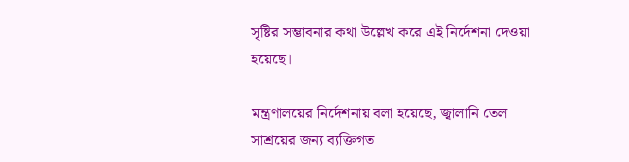সৃষ্টির সম্ভাবনার কথা উল্লেখ করে এই নির্দেশনা দেওয়া হয়েছে।

মন্ত্রণালয়ের নির্দেশনায় বলা হয়েছে, জ্বালানি তেল সাশ্রয়ের জন্য ব্যক্তিগত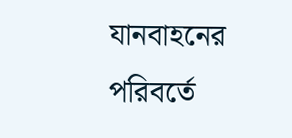যানবাহনের পরিবর্তে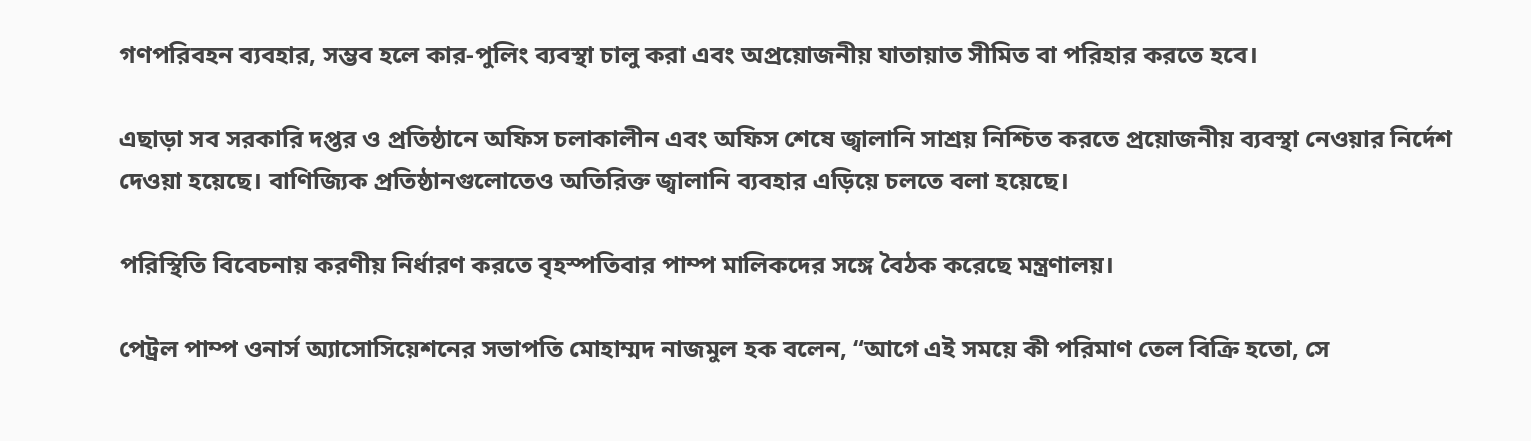গণপরিবহন ব্যবহার, সম্ভব হলে কার-পুলিং ব্যবস্থা চালু করা এবং অপ্রয়োজনীয় যাতায়াত সীমিত বা পরিহার করতে হবে।

এছাড়া সব সরকারি দপ্তর ও প্রতিষ্ঠানে অফিস চলাকালীন এবং অফিস শেষে জ্বালানি সাশ্রয় নিশ্চিত করতে প্রয়োজনীয় ব্যবস্থা নেওয়ার নির্দেশ দেওয়া হয়েছে। বাণিজ্যিক প্রতিষ্ঠানগুলোতেও অতিরিক্ত জ্বালানি ব্যবহার এড়িয়ে চলতে বলা হয়েছে।

পরিস্থিতি বিবেচনায় করণীয় নির্ধারণ করতে বৃহস্পতিবার পাম্প মালিকদের সঙ্গে বৈঠক করেছে মন্ত্রণালয়।

পেট্রল পাম্প ওনার্স অ্যাসোসিয়েশনের সভাপতি মোহাম্মদ নাজমুল হক বলেন, “আগে এই সময়ে কী পরিমাণ তেল বিক্রি হতো, সে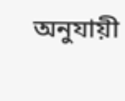অনুযায়ী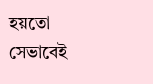হয়তো সেভাবেই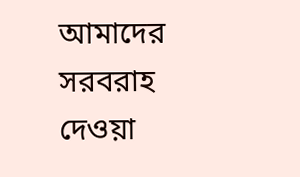আমাদের সরবরাহ দেওয়া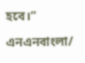হবে।”

এনএনবাংলা/